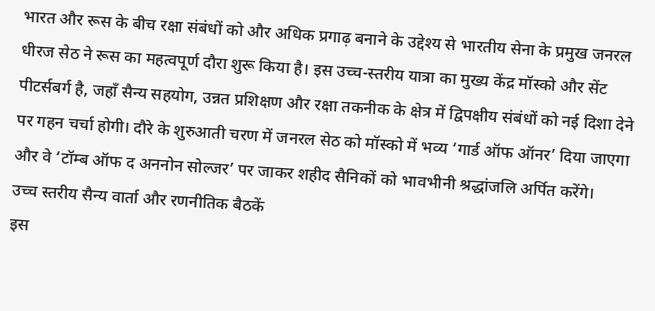भारत और रूस के बीच रक्षा संबंधों को और अधिक प्रगाढ़ बनाने के उद्देश्य से भारतीय सेना के प्रमुख जनरल धीरज सेठ ने रूस का महत्वपूर्ण दौरा शुरू किया है। इस उच्च-स्तरीय यात्रा का मुख्य केंद्र मॉस्को और सेंट पीटर्सबर्ग है, जहाँ सैन्य सहयोग, उन्नत प्रशिक्षण और रक्षा तकनीक के क्षेत्र में द्विपक्षीय संबंधों को नई दिशा देने पर गहन चर्चा होगी। दौरे के शुरुआती चरण में जनरल सेठ को मॉस्को में भव्य ‘गार्ड ऑफ ऑनर’ दिया जाएगा और वे ‘टॉम्ब ऑफ द अननोन सोल्जर’ पर जाकर शहीद सैनिकों को भावभीनी श्रद्धांजलि अर्पित करेंगे।
उच्च स्तरीय सैन्य वार्ता और रणनीतिक बैठकें
इस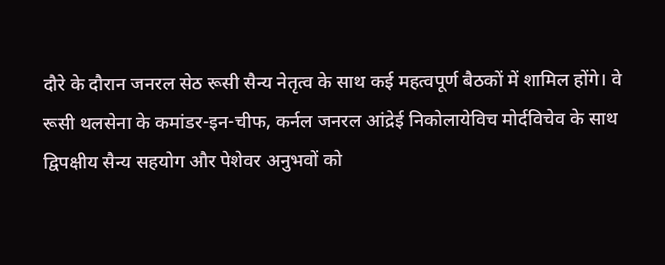दौरे के दौरान जनरल सेठ रूसी सैन्य नेतृत्व के साथ कई महत्वपूर्ण बैठकों में शामिल होंगे। वे रूसी थलसेना के कमांडर-इन-चीफ, कर्नल जनरल आंद्रेई निकोलायेविच मोर्दविचेव के साथ द्विपक्षीय सैन्य सहयोग और पेशेवर अनुभवों को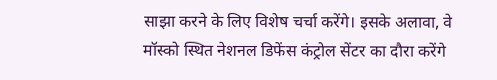साझा करने के लिए विशेष चर्चा करेंगे। इसके अलावा, वे मॉस्को स्थित नेशनल डिफेंस कंट्रोल सेंटर का दौरा करेंगे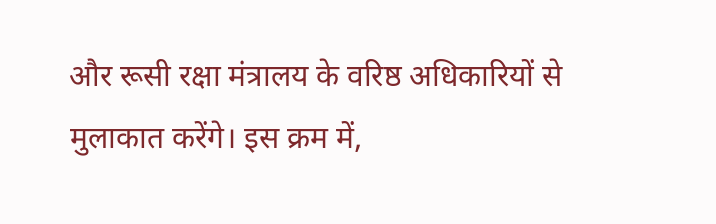और रूसी रक्षा मंत्रालय के वरिष्ठ अधिकारियों से मुलाकात करेंगे। इस क्रम में,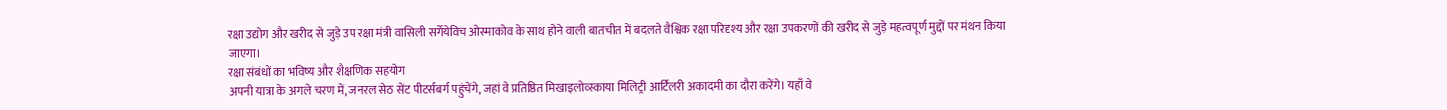रक्षा उद्योग और खरीद से जुड़े उप रक्षा मंत्री वासिली सर्गेयेविच ओस्माकोव के साथ होने वाली बातचीत में बदलते वैश्विक रक्षा परिदृश्य और रक्षा उपकरणों की खरीद से जुड़े महत्वपूर्ण मुद्दों पर मंथन किया जाएगा।
रक्षा संबंधों का भविष्य और शैक्षणिक सहयोग
अपनी यात्रा के अगले चरण में, जनरल सेठ सेंट पीटर्सबर्ग पहुंचेंगे, जहां वे प्रतिष्ठित मिखाइलोव्स्काया मिलिट्री आर्टिलरी अकादमी का दौरा करेंगे। यहाँ वे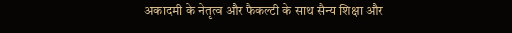अकादमी के नेतृत्व और फैकल्टी के साथ सैन्य शिक्षा और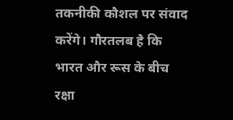तकनीकी कौशल पर संवाद करेंगे। गौरतलब है कि भारत और रूस के बीच रक्षा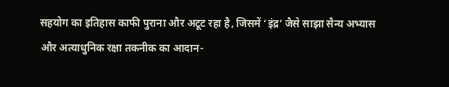सहयोग का इतिहास काफी पुराना और अटूट रहा है, जिसमें ‘इंद्र’ जैसे साझा सैन्य अभ्यास और अत्याधुनिक रक्षा तकनीक का आदान-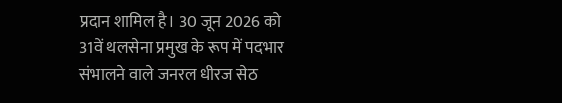प्रदान शामिल है। 30 जून 2026 को 31वें थलसेना प्रमुख के रूप में पदभार संभालने वाले जनरल धीरज सेठ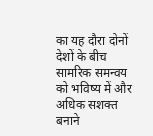का यह दौरा दोनों देशों के बीच सामरिक समन्वय को भविष्य में और अधिक सशक्त बनाने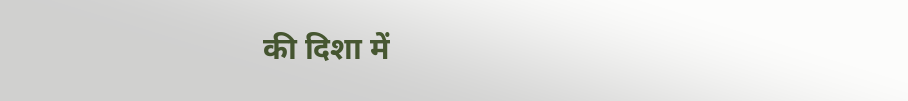की दिशा में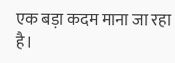एक बड़ा कदम माना जा रहा है।